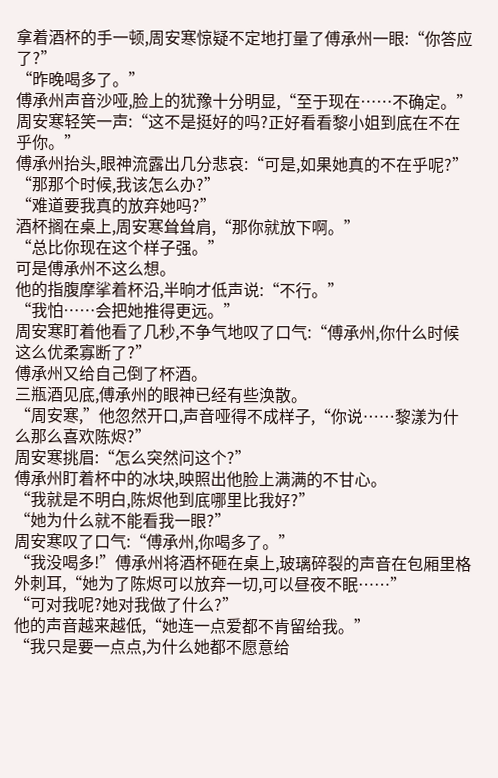拿着酒杯的手一顿,周安寒惊疑不定地打量了傅承州一眼:“你答应了?”
“昨晚喝多了。”
傅承州声音沙哑,脸上的犹豫十分明显,“至于现在……不确定。”
周安寒轻笑一声:“这不是挺好的吗?正好看看黎小姐到底在不在乎你。”
傅承州抬头,眼神流露出几分悲哀:“可是,如果她真的不在乎呢?”
“那那个时候,我该怎么办?”
“难道要我真的放弃她吗?”
酒杯搁在桌上,周安寒耸耸肩,“那你就放下啊。”
“总比你现在这个样子强。”
可是傅承州不这么想。
他的指腹摩挲着杯沿,半晌才低声说:“不行。”
“我怕……会把她推得更远。”
周安寒盯着他看了几秒,不争气地叹了口气:“傅承州,你什么时候这么优柔寡断了?”
傅承州又给自己倒了杯酒。
三瓶酒见底,傅承州的眼神已经有些涣散。
“周安寒,”他忽然开口,声音哑得不成样子,“你说……黎漾为什么那么喜欢陈烬?”
周安寒挑眉:“怎么突然问这个?”
傅承州盯着杯中的冰块,映照出他脸上满满的不甘心。
“我就是不明白,陈烬他到底哪里比我好?”
“她为什么就不能看我一眼?”
周安寒叹了口气:“傅承州,你喝多了。”
“我没喝多!”傅承州将酒杯砸在桌上,玻璃碎裂的声音在包厢里格外刺耳,“她为了陈烬可以放弃一切,可以昼夜不眠……”
“可对我呢?她对我做了什么?”
他的声音越来越低,“她连一点爱都不肯留给我。”
“我只是要一点点,为什么她都不愿意给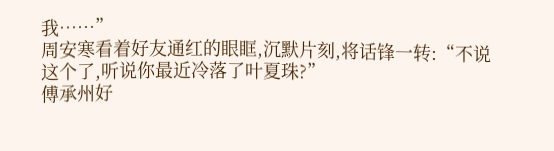我……”
周安寒看着好友通红的眼眶,沉默片刻,将话锋一转:“不说这个了,听说你最近冷落了叶夏珠?”
傅承州好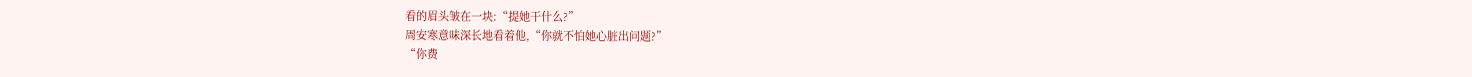看的眉头皱在一块:“提她干什么?”
周安寒意味深长地看着他,“你就不怕她心脏出问题?”
“你费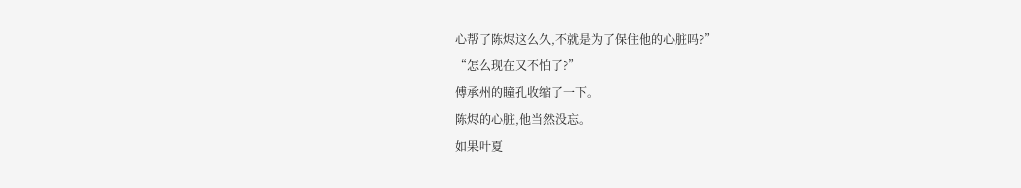心帮了陈烬这么久,不就是为了保住他的心脏吗?”
“怎么现在又不怕了?”
傅承州的瞳孔收缩了一下。
陈烬的心脏,他当然没忘。
如果叶夏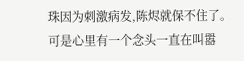珠因为刺激病发,陈烬就保不住了。
可是心里有一个念头一直在叫嚣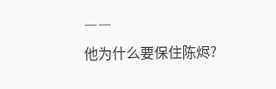――
他为什么要保住陈烬?